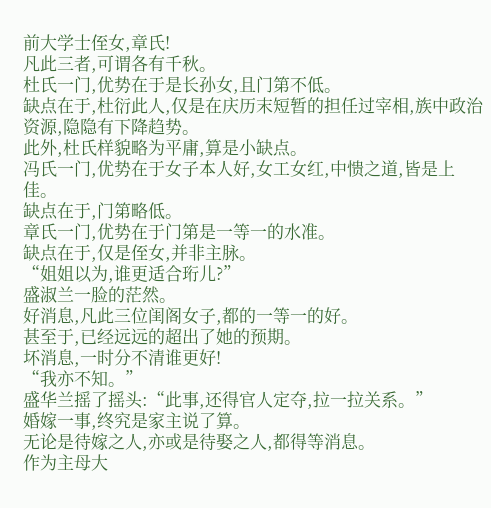前大学士侄女,章氏!
凡此三者,可谓各有千秋。
杜氏一门,优势在于是长孙女,且门第不低。
缺点在于,杜衍此人,仅是在庆历末短暂的担任过宰相,族中政治资源,隐隐有下降趋势。
此外,杜氏样貌略为平庸,算是小缺点。
冯氏一门,优势在于女子本人好,女工女红,中愦之道,皆是上佳。
缺点在于,门第略低。
章氏一门,优势在于门第是一等一的水准。
缺点在于,仅是侄女,并非主脉。
“姐姐以为,谁更适合珩儿?”
盛淑兰一脸的茫然。
好消息,凡此三位闺阁女子,都的一等一的好。
甚至于,已经远远的超出了她的预期。
坏消息,一时分不清谁更好!
“我亦不知。”
盛华兰摇了摇头:“此事,还得官人定夺,拉一拉关系。”
婚嫁一事,终究是家主说了算。
无论是待嫁之人,亦或是待娶之人,都得等消息。
作为主母大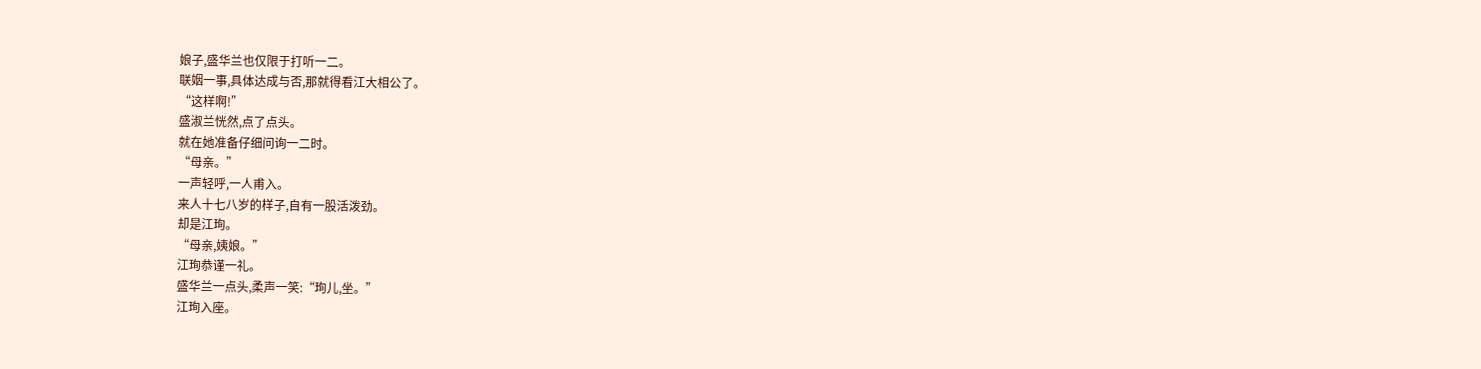娘子,盛华兰也仅限于打听一二。
联姻一事,具体达成与否,那就得看江大相公了。
“这样啊!”
盛淑兰恍然,点了点头。
就在她准备仔细问询一二时。
“母亲。”
一声轻呼,一人甫入。
来人十七八岁的样子,自有一股活泼劲。
却是江珣。
“母亲,姨娘。”
江珣恭谨一礼。
盛华兰一点头,柔声一笑:“珣儿,坐。”
江珣入座。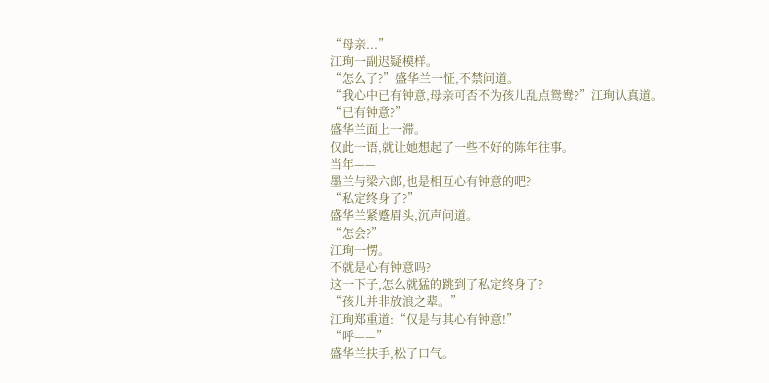“母亲...”
江珣一副迟疑模样。
“怎么了?”盛华兰一怔,不禁问道。
“我心中已有钟意,母亲可否不为孩儿乱点鸳鸯?”江珣认真道。
“已有钟意?”
盛华兰面上一滞。
仅此一语,就让她想起了一些不好的陈年往事。
当年——
墨兰与梁六郎,也是相互心有钟意的吧?
“私定终身了?”
盛华兰紧蹙眉头,沉声问道。
“怎会?”
江珣一愣。
不就是心有钟意吗?
这一下子,怎么就猛的跳到了私定终身了?
“孩儿并非放浪之辈。”
江珣郑重道:“仅是与其心有钟意!”
“呼——”
盛华兰扶手,松了口气。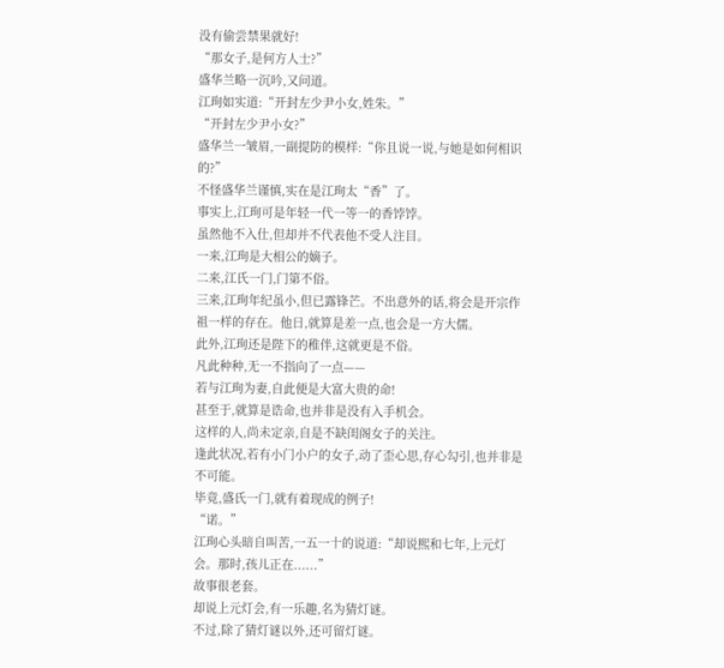没有偷尝禁果就好!
“那女子,是何方人士?”
盛华兰略一沉吟,又问道。
江珣如实道:“开封左少尹小女,姓朱。”
“开封左少尹小女?”
盛华兰一皱眉,一副提防的模样:“你且说一说,与她是如何相识的?”
不怪盛华兰谨慎,实在是江珣太“香”了。
事实上,江珣可是年轻一代一等一的香饽饽。
虽然他不入仕,但却并不代表他不受人注目。
一来,江珣是大相公的嫡子。
二来,江氏一门,门第不俗。
三来,江珣年纪虽小,但已露锋芒。不出意外的话,将会是开宗作祖一样的存在。他日,就算是差一点,也会是一方大儒。
此外,江珣还是陛下的稚伴,这就更是不俗。
凡此种种,无一不指向了一点——
若与江珣为妻,自此便是大富大贵的命!
甚至于,就算是诰命,也并非是没有入手机会。
这样的人,尚未定亲,自是不缺闺阁女子的关注。
逢此状况,若有小门小户的女子,动了歪心思,存心勾引,也并非是不可能。
毕竟,盛氏一门,就有着现成的例子!
“诺。”
江珣心头暗自叫苦,一五一十的说道:“却说熙和七年,上元灯会。那时,孩儿正在......”
故事很老套。
却说上元灯会,有一乐趣,名为猜灯谜。
不过,除了猜灯谜以外,还可留灯谜。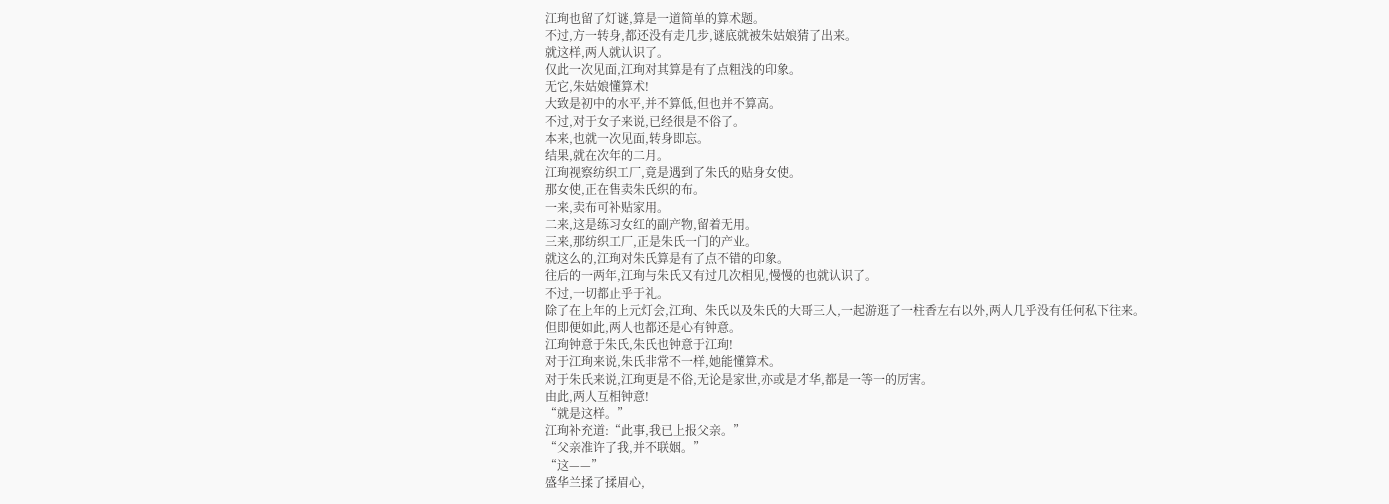江珣也留了灯谜,算是一道简单的算术题。
不过,方一转身,都还没有走几步,谜底就被朱姑娘猜了出来。
就这样,两人就认识了。
仅此一次见面,江珣对其算是有了点粗浅的印象。
无它,朱姑娘懂算术!
大致是初中的水平,并不算低,但也并不算高。
不过,对于女子来说,已经很是不俗了。
本来,也就一次见面,转身即忘。
结果,就在次年的二月。
江珣视察纺织工厂,竟是遇到了朱氏的贴身女使。
那女使,正在售卖朱氏织的布。
一来,卖布可补贴家用。
二来,这是练习女红的副产物,留着无用。
三来,那纺织工厂,正是朱氏一门的产业。
就这么的,江珣对朱氏算是有了点不错的印象。
往后的一两年,江珣与朱氏又有过几次相见,慢慢的也就认识了。
不过,一切都止乎于礼。
除了在上年的上元灯会,江珣、朱氏以及朱氏的大哥三人,一起游逛了一柱香左右以外,两人几乎没有任何私下往来。
但即便如此,两人也都还是心有钟意。
江珣钟意于朱氏,朱氏也钟意于江珣!
对于江珣来说,朱氏非常不一样,她能懂算术。
对于朱氏来说,江珣更是不俗,无论是家世,亦或是才华,都是一等一的厉害。
由此,两人互相钟意!
“就是这样。”
江珣补充道:“此事,我已上报父亲。”
“父亲准许了我,并不联姻。”
“这——”
盛华兰揉了揉眉心,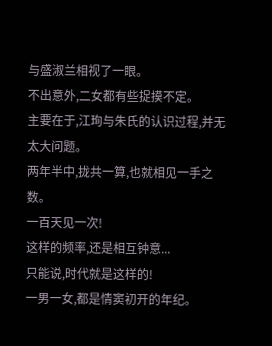与盛淑兰相视了一眼。
不出意外,二女都有些捉摸不定。
主要在于,江珣与朱氏的认识过程,并无太大问题。
两年半中,拢共一算,也就相见一手之数。
一百天见一次!
这样的频率,还是相互钟意...
只能说,时代就是这样的!
一男一女,都是情窦初开的年纪。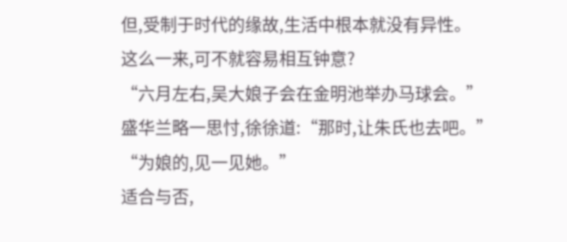但,受制于时代的缘故,生活中根本就没有异性。
这么一来,可不就容易相互钟意?
“六月左右,吴大娘子会在金明池举办马球会。”
盛华兰略一思忖,徐徐道:“那时,让朱氏也去吧。”
“为娘的,见一见她。”
适合与否,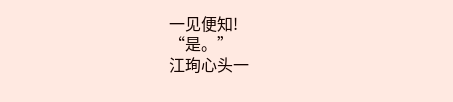一见便知!
“是。”
江珣心头一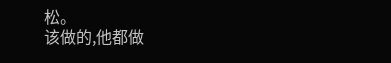松。
该做的,他都做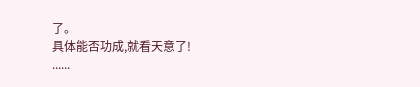了。
具体能否功成,就看天意了!
......